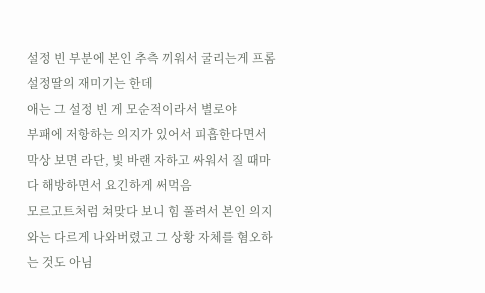설정 빈 부분에 본인 추측 끼워서 굴리는게 프롬 설정딸의 재미기는 한데
애는 그 설정 빈 게 모순적이라서 별로야
부패에 저항하는 의지가 있어서 피흡한다면서
막상 보면 라단, 빛 바랜 자하고 싸워서 질 때마다 해방하면서 요긴하게 써먹음
모르고트처럼 쳐맞다 보니 힘 풀려서 본인 의지와는 다르게 나와버렸고 그 상황 자체를 혐오하는 것도 아님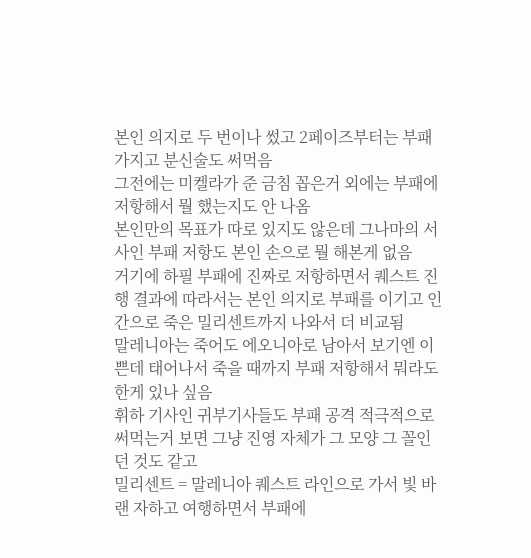본인 의지로 두 번이나 썼고 2페이즈부터는 부패 가지고 분신술도 써먹음
그전에는 미켈라가 준 금침 꼽은거 외에는 부패에 저항해서 뭘 했는지도 안 나옴
본인만의 목표가 따로 있지도 않은데 그나마의 서사인 부패 저항도 본인 손으로 뭘 해본게 없음
거기에 하필 부패에 진짜로 저항하면서 퀘스트 진행 결과에 따라서는 본인 의지로 부패를 이기고 인간으로 죽은 밀리센트까지 나와서 더 비교됨
말레니아는 죽어도 에오니아로 남아서 보기엔 이쁜데 태어나서 죽을 때까지 부패 저항해서 뭐라도 한게 있나 싶음
휘하 기사인 귀부기사들도 부패 공격 적극적으로 써먹는거 보면 그냥 진영 자체가 그 모양 그 꼴인던 것도 같고
밀리센트 = 말레니아 퀘스트 라인으로 가서 빛 바랜 자하고 여행하면서 부패에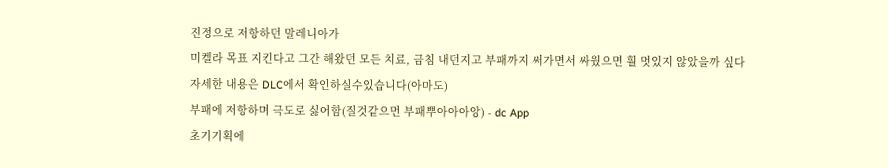진정으로 저항하던 말레니아가
미켈라 목표 지킨다고 그간 해왔던 모든 치료, 금침 내던지고 부패까지 써가면서 싸웠으면 훨 멋있지 않았을까 싶다
자세한 내용은 DLC에서 확인하실수있습니다(아마도)
부패에 저항하며 극도로 싫어함(질것같으먼 부패뿌아아아앙) - dc App
초기기획에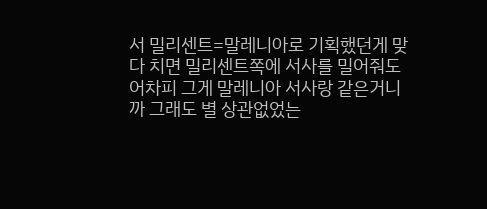서 밀리센트=말레니아로 기획했던게 맞다 치면 밀리센트쪽에 서사를 밀어줘도 어차피 그게 말레니아 서사랑 같은거니까 그래도 별 상관없었는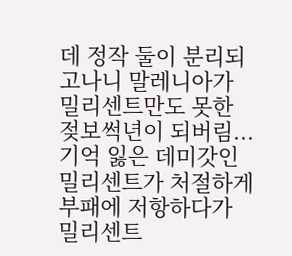데 정작 둘이 분리되고나니 말레니아가 밀리센트만도 못한 젖보썩년이 되버림...
기억 잃은 데미갓인 밀리센트가 처절하게 부패에 저항하다가 밀리센트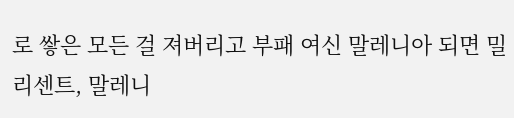로 쌓은 모든 걸 져버리고 부패 여신 말레니아 되면 밀리센트, 말레니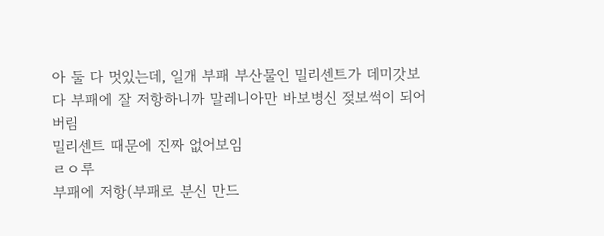아 둘 다 멋있는데, 일개 부패 부산물인 밀리센트가 데미갓보다 부패에 잘 저항하니까 말레니아만 바보병신 젖보썩이 되어버림
밀리센트 때문에 진짜 없어보임
ㄹㅇ루
부패에 저항(부패로 분신 만드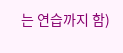는 연습까지 함)